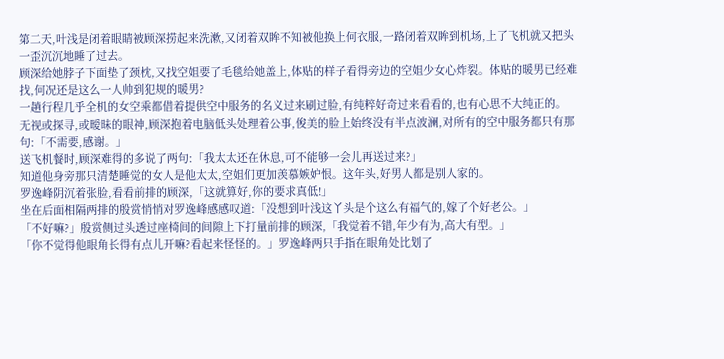第二天,叶浅是闭着眼睛被顾深捞起来洗漱,又闭着双眸不知被他换上何衣服,一路闭着双眸到机场,上了飞机就又把头一歪沉沉地睡了过去。
顾深给她脖子下面垫了颈枕,又找空姐要了毛毯给她盖上,体贴的样子看得旁边的空姐少女心炸裂。体贴的暖男已经难找,何况还是这么一人帅到犯规的暖男?
一趟行程几乎全机的女空乘都借着提供空中服务的名义过来刷过脸,有纯粹好奇过来看看的,也有心思不大纯正的。
无视或探寻,或暧昧的眼神,顾深抱着电脑低头处理着公事,俊美的脸上始终没有半点波澜,对所有的空中服务都只有那句:「不需要,感谢。」
送飞机餐时,顾深难得的多说了两句:「我太太还在休息,可不能够一会儿再送过来?」
知道他身旁那只清楚睡觉的女人是他太太,空姐们更加羡慕嫉妒恨。这年头,好男人都是别人家的。
罗逸峰阴沉着张脸,看看前排的顾深,「这就算好,你的要求真低!」
坐在后面相隔两排的殷赏悄悄对罗逸峰感感叹道:「没想到叶浅这丫头是个这么有福气的,嫁了个好老公。」
「不好嘛?」殷赏侧过头透过座椅间的间隙上下打量前排的顾深,「我觉着不错,年少有为,高大有型。」
「你不觉得他眼角长得有点儿开嘛?看起来怪怪的。」罗逸峰两只手指在眼角处比划了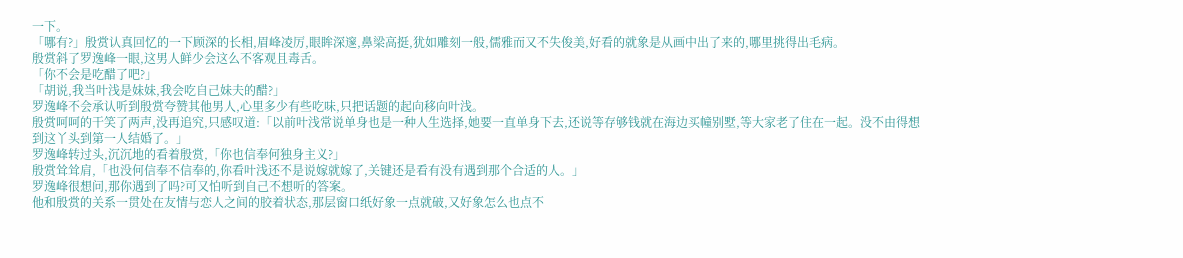一下。
「哪有?」殷赏认真回忆的一下顾深的长相,眉峰凌厉,眼眸深邃,鼻梁高挺,犹如雕刻一般,儒雅而又不失俊美,好看的就象是从画中出了来的,哪里挑得出毛病。
殷赏斜了罗逸峰一眼,这男人鲜少会这么不客观且毒舌。
「你不会是吃醋了吧?」
「胡说,我当叶浅是妹妹,我会吃自己妹夫的醋?」
罗逸峰不会承认听到殷赏夸赞其他男人,心里多少有些吃味,只把话题的起向移向叶浅。
殷赏呵呵的干笑了两声,没再追究,只感叹道:「以前叶浅常说单身也是一种人生选择,她要一直单身下去,还说等存够钱就在海边买幢别墅,等大家老了住在一起。没不由得想到这丫头到第一人结婚了。」
罗逸峰转过头,沉沉地的看着殷赏,「你也信奉何独身主义?」
殷赏耸耸肩,「也没何信奉不信奉的,你看叶浅还不是说嫁就嫁了,关键还是看有没有遇到那个合适的人。」
罗逸峰很想问,那你遇到了吗?可又怕听到自己不想听的答案。
他和殷赏的关系一贯处在友情与恋人之间的胶着状态,那层窗口纸好象一点就破,又好象怎么也点不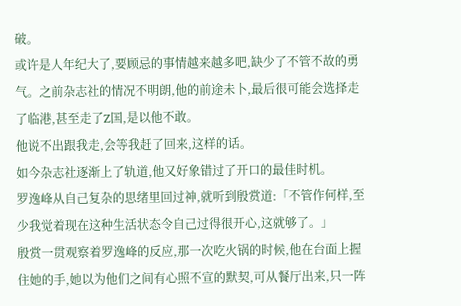破。
或许是人年纪大了,要顾忌的事情越来越多吧,缺少了不管不故的勇气。之前杂志社的情况不明朗,他的前途未卜,最后很可能会选择走了临港,甚至走了Z国,是以他不敢。
他说不出跟我走,会等我赶了回来,这样的话。
如今杂志社逐渐上了轨道,他又好象错过了开口的最佳时机。
罗逸峰从自己复杂的思绪里回过神,就听到殷赏道:「不管作何样,至少我觉着现在这种生活状态令自己过得很开心,这就够了。」
殷赏一贯观察着罗逸峰的反应,那一次吃火锅的时候,他在台面上握住她的手,她以为他们之间有心照不宣的默契,可从餐厅出来,只一阵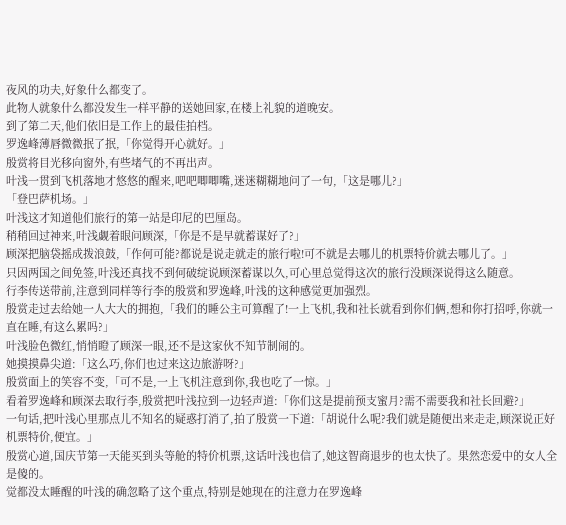夜风的功夫,好象什么都变了。
此物人就象什么都没发生一样平静的送她回家,在楼上礼貌的道晚安。
到了第二天,他们依旧是工作上的最佳拍档。
罗逸峰薄唇微微抿了抿,「你觉得开心就好。」
殷赏将目光移向窗外,有些堵气的不再出声。
叶浅一贯到飞机落地才悠悠的醒来,吧吧唧唧嘴,迷迷糊糊地问了一句,「这是哪儿?」
「登巴萨机场。」
叶浅这才知道他们旅行的第一站是印尼的巴厘岛。
稍稍回过神来,叶浅觑着眼问顾深,「你是不是早就蓄谋好了?」
顾深把脑袋摇成拨浪鼓,「作何可能?都说是说走就走的旅行啦!可不就是去哪儿的机票特价就去哪儿了。」
只因两国之间免签,叶浅还真找不到何破绽说顾深蓄谋以久,可心里总觉得这次的旅行没顾深说得这么随意。
行李传送带前,注意到同样等行李的殷赏和罗逸峰,叶浅的这种感觉更加强烈。
殷赏走过去给她一人大大的拥抱,「我们的睡公主可算醒了!一上飞机,我和社长就看到你们俩,想和你打招呼,你就一直在睡,有这么累吗?」
叶浅脸色微红,悄悄瞪了顾深一眼,还不是这家伙不知节制闹的。
她摸摸鼻尖道:「这么巧,你们也过来这边旅游呀?」
殷赏面上的笑容不变,「可不是,一上飞机注意到你,我也吃了一惊。」
看着罗逸峰和顾深去取行李,殷赏把叶浅拉到一边轻声道:「你们这是提前预支蜜月?需不需要我和社长回避?」
一句话,把叶浅心里那点儿不知名的疑惑打消了,拍了殷赏一下道:「胡说什么呢?我们就是随便出来走走,顾深说正好机票特价,便宜。」
殷赏心道,国庆节第一天能买到头等舱的特价机票,这话叶浅也信了,她这智商退步的也太快了。果然恋爱中的女人全是傻的。
觉都没太睡醒的叶浅的确忽略了这个重点,特别是她现在的注意力在罗逸峰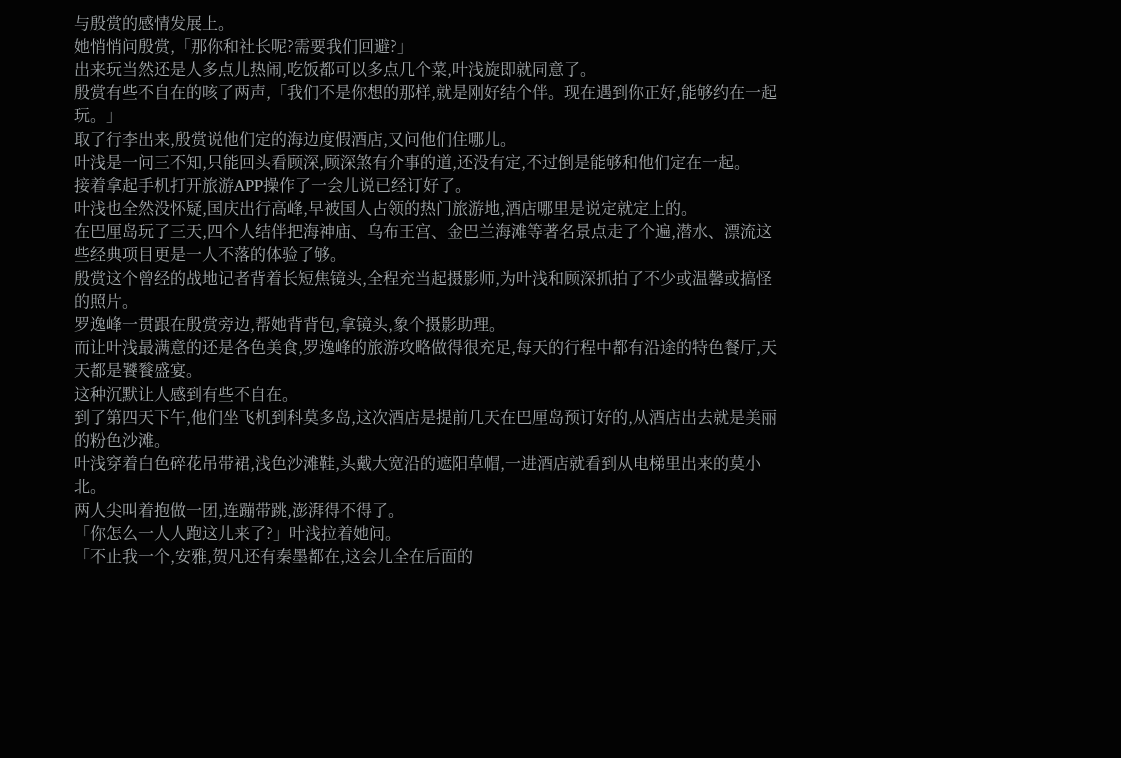与殷赏的感情发展上。
她悄悄问殷赏,「那你和社长呢?需要我们回避?」
出来玩当然还是人多点儿热闹,吃饭都可以多点几个菜,叶浅旋即就同意了。
殷赏有些不自在的咳了两声,「我们不是你想的那样,就是刚好结个伴。现在遇到你正好,能够约在一起玩。」
取了行李出来,殷赏说他们定的海边度假酒店,又问他们住哪儿。
叶浅是一问三不知,只能回头看顾深,顾深煞有介事的道,还没有定,不过倒是能够和他们定在一起。
接着拿起手机打开旅游APP操作了一会儿说已经订好了。
叶浅也全然没怀疑,国庆出行高峰,早被国人占领的热门旅游地,酒店哪里是说定就定上的。
在巴厘岛玩了三天,四个人结伴把海神庙、乌布王宫、金巴兰海滩等著名景点走了个遍,潜水、漂流这些经典项目更是一人不落的体验了够。
殷赏这个曾经的战地记者背着长短焦镜头,全程充当起摄影师,为叶浅和顾深抓拍了不少或温馨或搞怪的照片。
罗逸峰一贯跟在殷赏旁边,帮她背背包,拿镜头,象个摄影助理。
而让叶浅最满意的还是各色美食,罗逸峰的旅游攻略做得很充足,每天的行程中都有沿途的特色餐厅,天天都是饕餮盛宴。
这种沉默让人感到有些不自在。
到了第四天下午,他们坐飞机到科莫多岛,这次酒店是提前几天在巴厘岛预订好的,从酒店出去就是美丽的粉色沙滩。
叶浅穿着白色碎花吊带裙,浅色沙滩鞋,头戴大宽沿的遮阳草帽,一进酒店就看到从电梯里出来的莫小北。
两人尖叫着抱做一团,连蹦带跳,澎湃得不得了。
「你怎么一人人跑这儿来了?」叶浅拉着她问。
「不止我一个,安雅,贺凡还有秦墨都在,这会儿全在后面的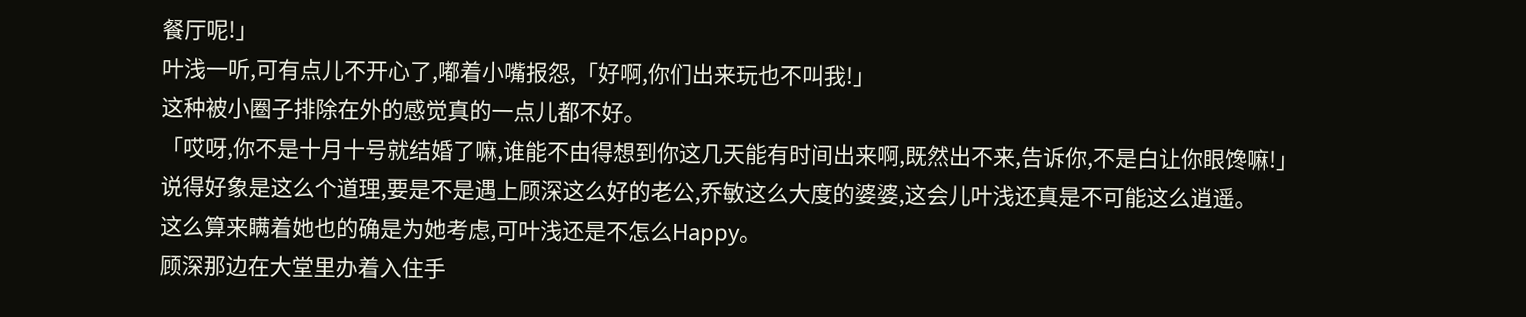餐厅呢!」
叶浅一听,可有点儿不开心了,嘟着小嘴报怨,「好啊,你们出来玩也不叫我!」
这种被小圈子排除在外的感觉真的一点儿都不好。
「哎呀,你不是十月十号就结婚了嘛,谁能不由得想到你这几天能有时间出来啊,既然出不来,告诉你,不是白让你眼馋嘛!」
说得好象是这么个道理,要是不是遇上顾深这么好的老公,乔敏这么大度的婆婆,这会儿叶浅还真是不可能这么逍遥。
这么算来瞒着她也的确是为她考虑,可叶浅还是不怎么Happy。
顾深那边在大堂里办着入住手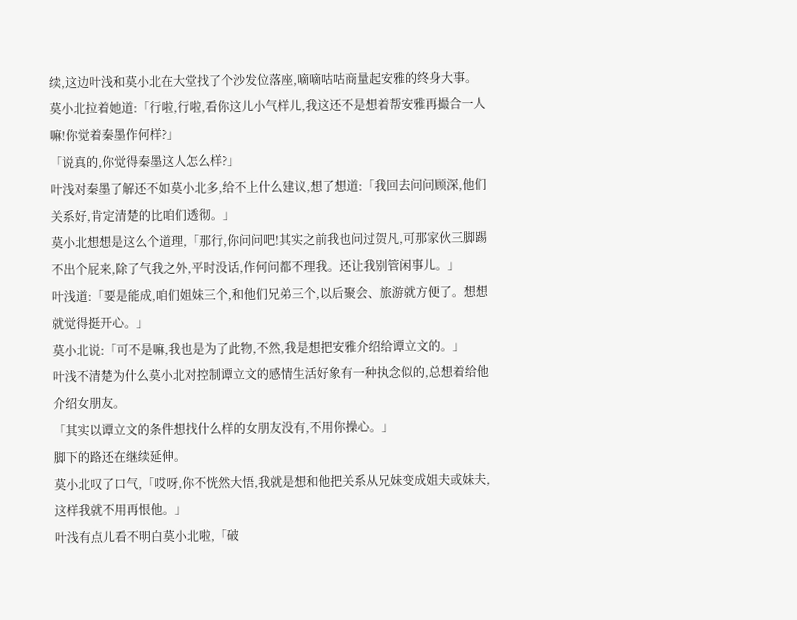续,这边叶浅和莫小北在大堂找了个沙发位落座,嘀嘀咕咕商量起安雅的终身大事。
莫小北拉着她道:「行啦,行啦,看你这儿小气样儿,我这还不是想着帮安雅再撮合一人嘛!你觉着秦墨作何样?」
「说真的,你觉得秦墨这人怎么样?」
叶浅对秦墨了解还不如莫小北多,给不上什么建议,想了想道:「我回去问问顾深,他们关系好,肯定清楚的比咱们透彻。」
莫小北想想是这么个道理,「那行,你问问吧!其实之前我也问过贺凡,可那家伙三脚踢不出个屁来,除了气我之外,平时没话,作何问都不理我。还让我别管闲事儿。」
叶浅道:「要是能成,咱们姐妹三个,和他们兄弟三个,以后聚会、旅游就方便了。想想就觉得挺开心。」
莫小北说:「可不是嘛,我也是为了此物,不然,我是想把安雅介绍给谭立文的。」
叶浅不清楚为什么莫小北对控制谭立文的感情生活好象有一种执念似的,总想着给他介绍女朋友。
「其实以谭立文的条件想找什么样的女朋友没有,不用你操心。」
脚下的路还在继续延伸。
莫小北叹了口气,「哎呀,你不恍然大悟,我就是想和他把关系从兄妹变成姐夫或妹夫,这样我就不用再恨他。」
叶浅有点儿看不明白莫小北啦,「破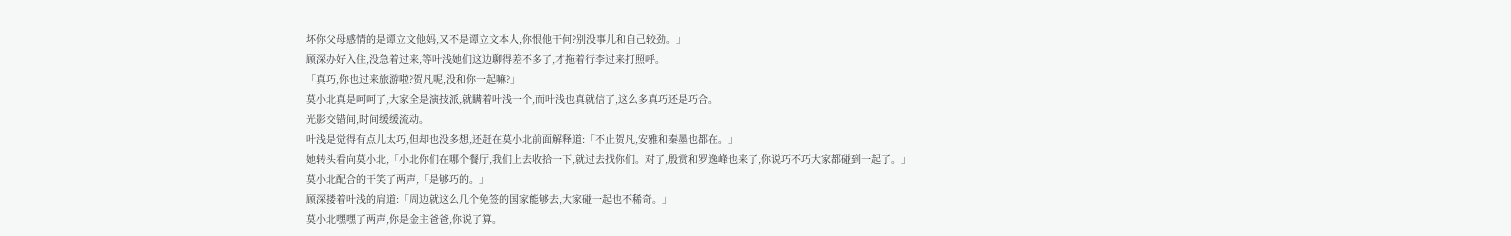坏你父母感情的是谭立文他妈,又不是谭立文本人,你恨他干何?别没事儿和自己较劲。」
顾深办好入住,没急着过来,等叶浅她们这边聊得差不多了,才拖着行李过来打照呼。
「真巧,你也过来旅游啦?贺凡呢,没和你一起嘛?」
莫小北真是呵呵了,大家全是演技派,就瞒着叶浅一个,而叶浅也真就信了,这么多真巧还是巧合。
光影交错间,时间缓缓流动。
叶浅是觉得有点儿太巧,但却也没多想,还赶在莫小北前面解释道:「不止贺凡,安雅和秦墨也都在。」
她转头看向莫小北,「小北你们在哪个餐厅,我们上去收拾一下,就过去找你们。对了,殷赏和罗逸峰也来了,你说巧不巧大家都碰到一起了。」
莫小北配合的干笑了两声,「是够巧的。」
顾深搂着叶浅的肩道:「周边就这么几个免签的国家能够去,大家碰一起也不稀奇。」
莫小北嘿嘿了两声,你是金主爸爸,你说了算。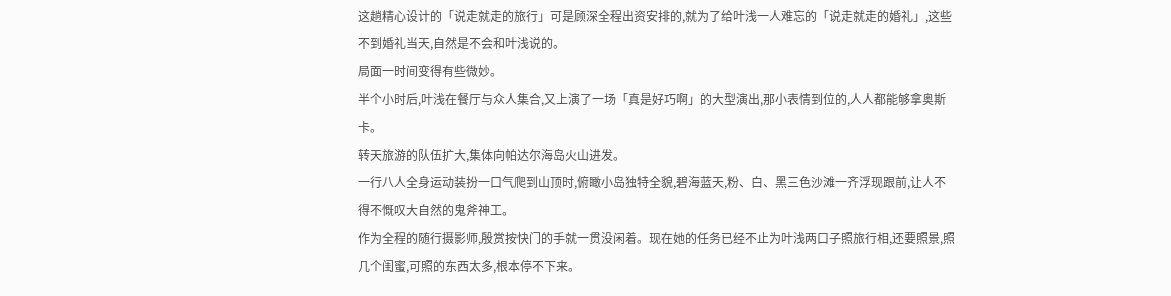这趟精心设计的「说走就走的旅行」可是顾深全程出资安排的,就为了给叶浅一人难忘的「说走就走的婚礼」,这些不到婚礼当天,自然是不会和叶浅说的。
局面一时间变得有些微妙。
半个小时后,叶浅在餐厅与众人集合,又上演了一场「真是好巧啊」的大型演出,那小表情到位的,人人都能够拿奥斯卡。
转天旅游的队伍扩大,集体向帕达尔海岛火山进发。
一行八人全身运动装扮一口气爬到山顶时,俯瞰小岛独特全貌,碧海蓝天,粉、白、黑三色沙滩一齐浮现跟前,让人不得不慨叹大自然的鬼斧神工。
作为全程的随行摄影师,殷赏按快门的手就一贯没闲着。现在她的任务已经不止为叶浅两口子照旅行相,还要照景,照几个闺蜜,可照的东西太多,根本停不下来。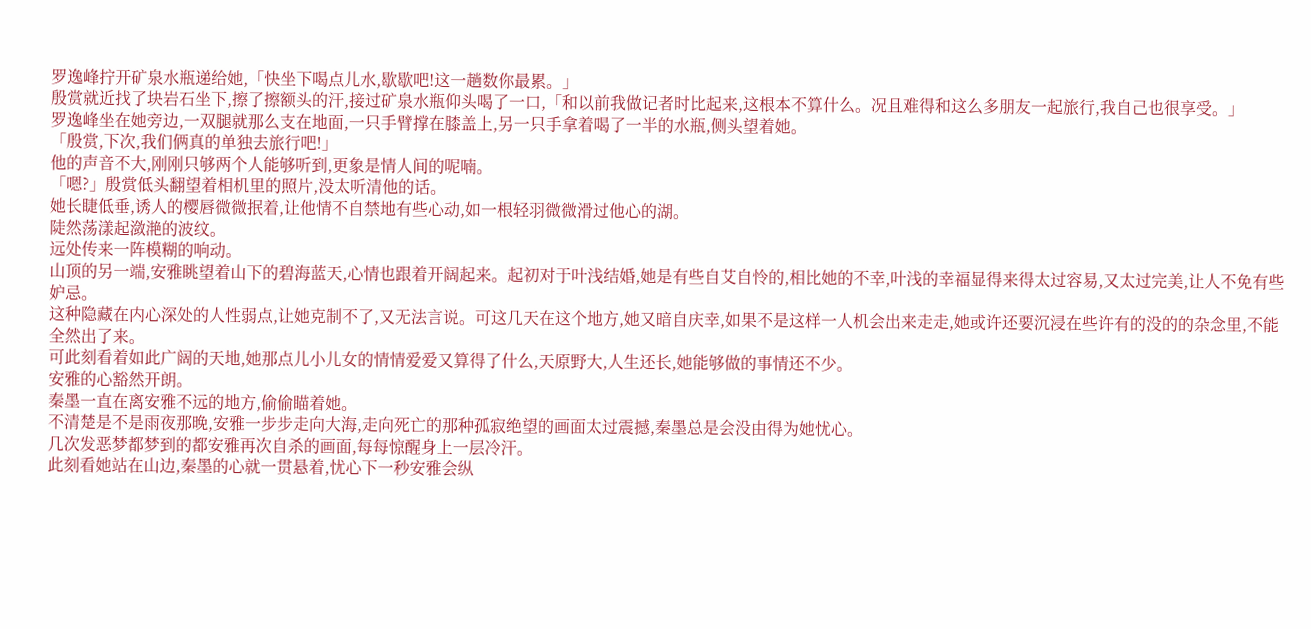罗逸峰拧开矿泉水瓶递给她,「快坐下喝点儿水,歇歇吧!这一趟数你最累。」
殷赏就近找了块岩石坐下,擦了擦额头的汗,接过矿泉水瓶仰头喝了一口,「和以前我做记者时比起来,这根本不算什么。况且难得和这么多朋友一起旅行,我自己也很享受。」
罗逸峰坐在她旁边,一双腿就那么支在地面,一只手臂撑在膝盖上,另一只手拿着喝了一半的水瓶,侧头望着她。
「殷赏,下次,我们俩真的单独去旅行吧!」
他的声音不大,刚刚只够两个人能够听到,更象是情人间的呢喃。
「嗯?」殷赏低头翻望着相机里的照片,没太听清他的话。
她长睫低垂,诱人的樱唇微微抿着,让他情不自禁地有些心动,如一根轻羽微微滑过他心的湖。
陡然荡漾起潋滟的波纹。
远处传来一阵模糊的响动。
山顶的另一端,安雅眺望着山下的碧海蓝天,心情也跟着开阔起来。起初对于叶浅结婚,她是有些自艾自怜的,相比她的不幸,叶浅的幸福显得来得太过容易,又太过完美,让人不免有些妒忌。
这种隐藏在内心深处的人性弱点,让她克制不了,又无法言说。可这几天在这个地方,她又暗自庆幸,如果不是这样一人机会出来走走,她或许还要沉浸在些许有的没的的杂念里,不能全然出了来。
可此刻看着如此广阔的天地,她那点儿小儿女的情情爱爱又算得了什么,天原野大,人生还长,她能够做的事情还不少。
安雅的心豁然开朗。
秦墨一直在离安雅不远的地方,偷偷瞄着她。
不清楚是不是雨夜那晚,安雅一步步走向大海,走向死亡的那种孤寂绝望的画面太过震撼,秦墨总是会没由得为她忧心。
几次发恶梦都梦到的都安雅再次自杀的画面,每每惊醒身上一层冷汗。
此刻看她站在山边,秦墨的心就一贯悬着,忧心下一秒安雅会纵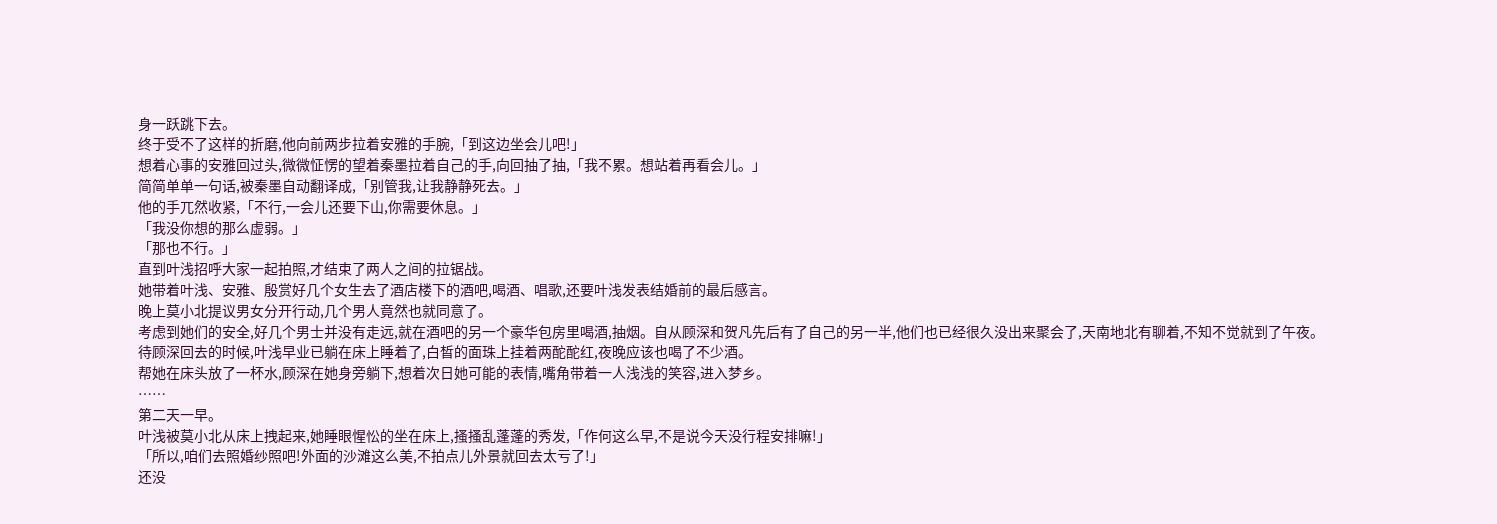身一跃跳下去。
终于受不了这样的折磨,他向前两步拉着安雅的手腕,「到这边坐会儿吧!」
想着心事的安雅回过头,微微怔愣的望着秦墨拉着自己的手,向回抽了抽,「我不累。想站着再看会儿。」
简简单单一句话,被秦墨自动翻译成,「别管我,让我静静死去。」
他的手兀然收紧,「不行,一会儿还要下山,你需要休息。」
「我没你想的那么虚弱。」
「那也不行。」
直到叶浅招呼大家一起拍照,才结束了两人之间的拉锯战。
她带着叶浅、安雅、殷赏好几个女生去了酒店楼下的酒吧,喝酒、唱歌,还要叶浅发表结婚前的最后感言。
晚上莫小北提议男女分开行动,几个男人竟然也就同意了。
考虑到她们的安全,好几个男士并没有走远,就在酒吧的另一个豪华包房里喝酒,抽烟。自从顾深和贺凡先后有了自己的另一半,他们也已经很久没出来聚会了,天南地北有聊着,不知不觉就到了午夜。
待顾深回去的时候,叶浅早业已躺在床上睡着了,白晳的面珠上挂着两酡酡红,夜晚应该也喝了不少酒。
帮她在床头放了一杯水,顾深在她身旁躺下,想着次日她可能的表情,嘴角带着一人浅浅的笑容,进入梦乡。
……
第二天一早。
叶浅被莫小北从床上拽起来,她睡眼惺忪的坐在床上,搔搔乱蓬蓬的秀发,「作何这么早,不是说今天没行程安排嘛!」
「所以,咱们去照婚纱照吧!外面的沙滩这么美,不拍点儿外景就回去太亏了!」
还没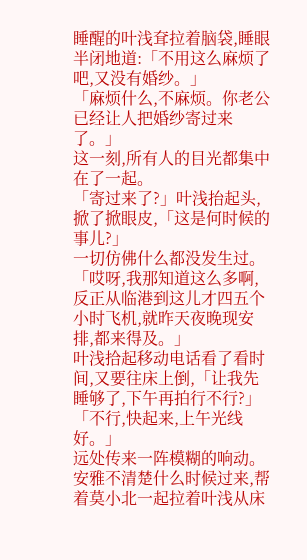睡醒的叶浅耷拉着脑袋,睡眼半闭地道:「不用这么麻烦了吧,又没有婚纱。」
「麻烦什么,不麻烦。你老公已经让人把婚纱寄过来了。」
这一刻,所有人的目光都集中在了一起。
「寄过来了?」叶浅抬起头,掀了掀眼皮,「这是何时候的事儿?」
一切仿佛什么都没发生过。
「哎呀,我那知道这么多啊,反正从临港到这儿才四五个小时飞机,就昨天夜晚现安排,都来得及。」
叶浅拾起移动电话看了看时间,又要往床上倒,「让我先睡够了,下午再拍行不行?」
「不行,快起来,上午光线好。」
远处传来一阵模糊的响动。
安雅不清楚什么时候过来,帮着莫小北一起拉着叶浅从床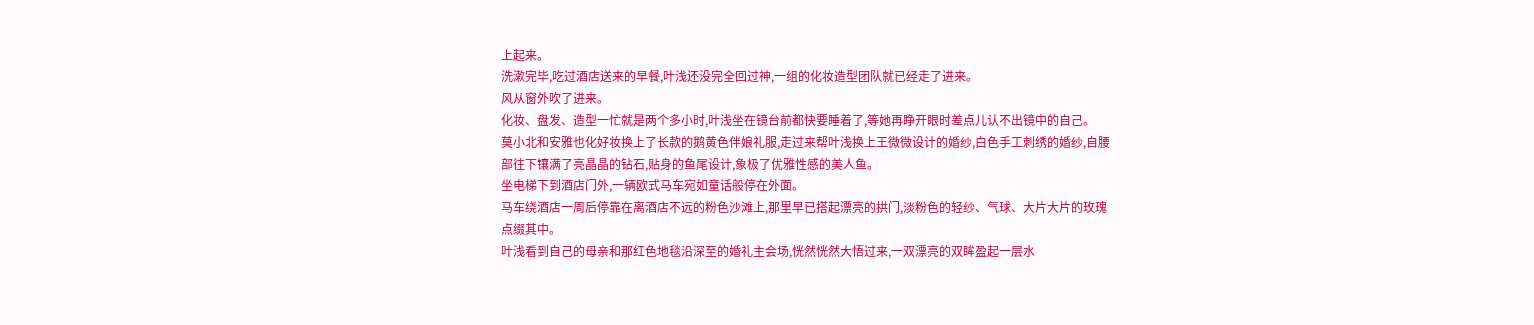上起来。
洗漱完毕,吃过酒店送来的早餐,叶浅还没完全回过神,一组的化妆造型团队就已经走了进来。
风从窗外吹了进来。
化妆、盘发、造型一忙就是两个多小时,叶浅坐在镜台前都快要睡着了,等她再睁开眼时差点儿认不出镜中的自己。
莫小北和安雅也化好妆换上了长款的鹅黄色伴娘礼服,走过来帮叶浅换上王微微设计的婚纱,白色手工刺绣的婚纱,自腰部往下镶满了亮晶晶的钻石,贴身的鱼尾设计,象极了优雅性感的美人鱼。
坐电梯下到酒店门外,一辆欧式马车宛如童话般停在外面。
马车绕酒店一周后停靠在离酒店不远的粉色沙滩上,那里早已搭起漂亮的拱门,淡粉色的轻纱、气球、大片大片的玫瑰点缀其中。
叶浅看到自己的母亲和那红色地毯沿深至的婚礼主会场,恍然恍然大悟过来,一双漂亮的双眸盈起一层水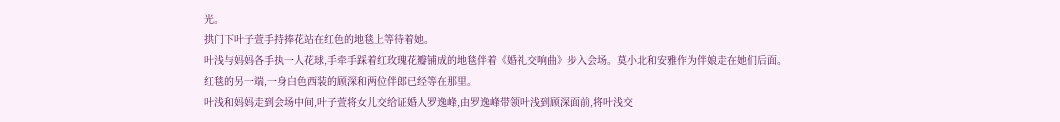光。
拱门下叶子萱手持捧花站在红色的地毯上等待着她。
叶浅与妈妈各手执一人花球,手牵手踩着红玫瑰花瓣铺成的地毯伴着《婚礼交响曲》步入会场。莫小北和安雅作为伴娘走在她们后面。
红毯的另一端,一身白色西装的顾深和两位伴郎已经等在那里。
叶浅和妈妈走到会场中间,叶子萱将女儿交给证婚人罗逸峰,由罗逸峰带领叶浅到顾深面前,将叶浅交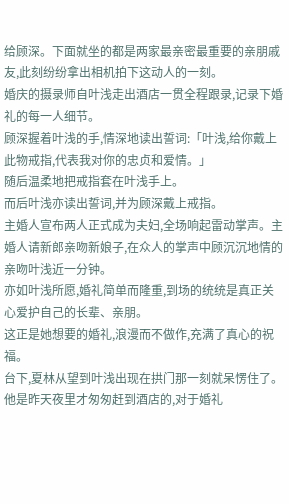给顾深。下面就坐的都是两家最亲密最重要的亲朋戚友,此刻纷纷拿出相机拍下这动人的一刻。
婚庆的摄录师自叶浅走出酒店一贯全程跟录,记录下婚礼的每一人细节。
顾深握着叶浅的手,情深地读出誓词:「叶浅,给你戴上此物戒指,代表我对你的忠贞和爱情。」
随后温柔地把戒指套在叶浅手上。
而后叶浅亦读出誓词,并为顾深戴上戒指。
主婚人宣布两人正式成为夫妇,全场响起雷动掌声。主婚人请新郎亲吻新娘子,在众人的掌声中顾沉沉地情的亲吻叶浅近一分钟。
亦如叶浅所愿,婚礼简单而隆重,到场的统统是真正关心爱护自己的长辈、亲朋。
这正是她想要的婚礼,浪漫而不做作,充满了真心的祝福。
台下,夏林从望到叶浅出现在拱门那一刻就呆愣住了。
他是昨天夜里才匆匆赶到酒店的,对于婚礼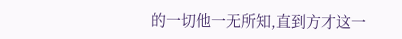的一切他一无所知,直到方才这一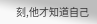刻,他才知道自己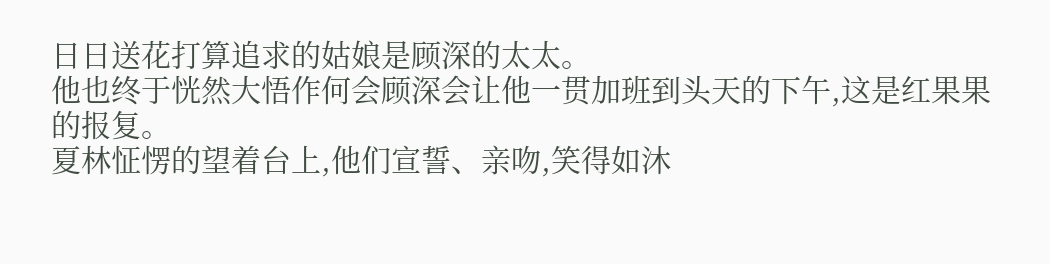日日送花打算追求的姑娘是顾深的太太。
他也终于恍然大悟作何会顾深会让他一贯加班到头天的下午,这是红果果的报复。
夏林怔愣的望着台上,他们宣誓、亲吻,笑得如沐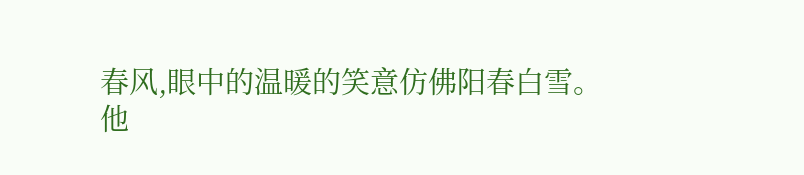春风,眼中的温暖的笑意仿佛阳春白雪。
他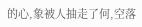的心,象被人抽走了何,空落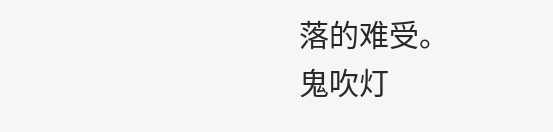落的难受。
鬼吹灯